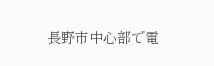長野市中心部で電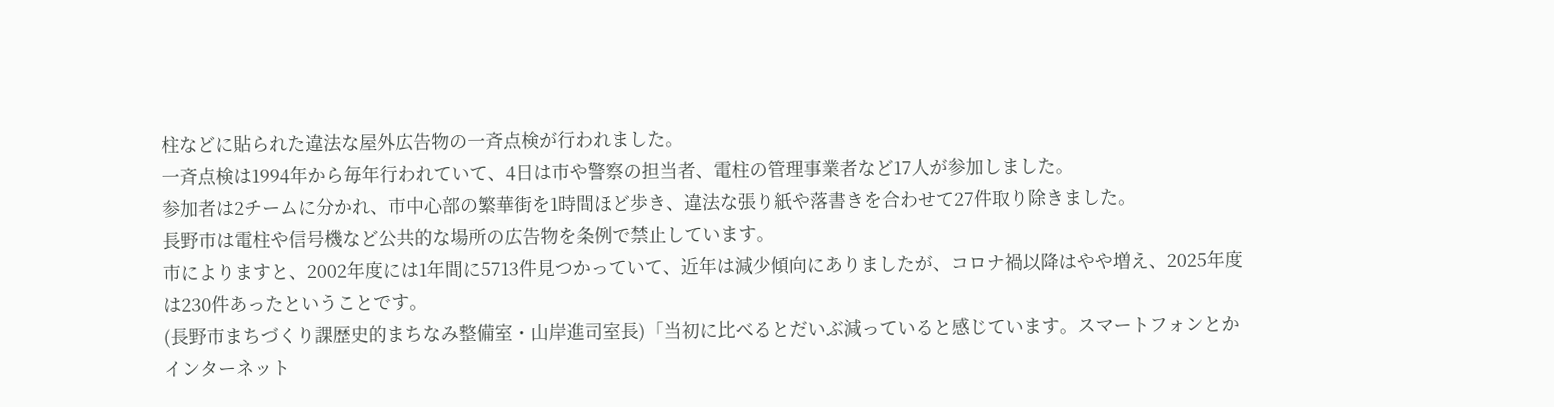柱などに貼られた違法な屋外広告物の一斉点検が行われました。
一斉点検は1994年から毎年行われていて、4日は市や警察の担当者、電柱の管理事業者など17人が参加しました。
参加者は2チームに分かれ、市中心部の繁華街を1時間ほど歩き、違法な張り紙や落書きを合わせて27件取り除きました。
長野市は電柱や信号機など公共的な場所の広告物を条例で禁止しています。
市によりますと、2002年度には1年間に5713件見つかっていて、近年は減少傾向にありましたが、コロナ禍以降はやや増え、2025年度は230件あったということです。
(長野市まちづくり課歴史的まちなみ整備室・山岸進司室長)「当初に比べるとだいぶ減っていると感じています。スマートフォンとかインターネット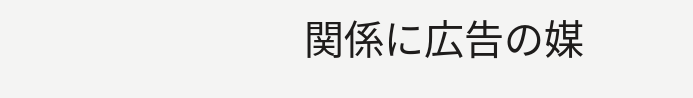関係に広告の媒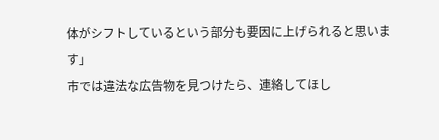体がシフトしているという部分も要因に上げられると思います」
市では違法な広告物を見つけたら、連絡してほし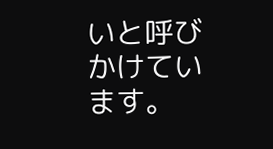いと呼びかけています。